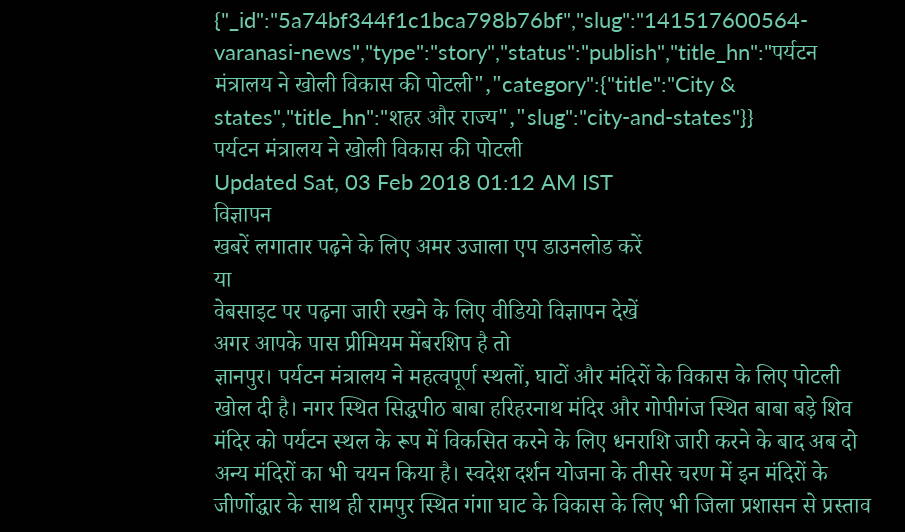{"_id":"5a74bf344f1c1bca798b76bf","slug":"141517600564-varanasi-news","type":"story","status":"publish","title_hn":"पर्यटन मंत्रालय ने खोली विकास की पोटली","category":{"title":"City & states","title_hn":"शहर और राज्य","slug":"city-and-states"}}
पर्यटन मंत्रालय ने खोली विकास की पोटली
Updated Sat, 03 Feb 2018 01:12 AM IST
विज्ञापन
खबरें लगातार पढ़ने के लिए अमर उजाला एप डाउनलोड करें
या
वेबसाइट पर पढ़ना जारी रखने के लिए वीडियो विज्ञापन देखें
अगर आपके पास प्रीमियम मेंबरशिप है तो
ज्ञानपुर। पर्यटन मंत्रालय ने महत्वपूर्ण स्थलों, घाटों और मंदिरों के विकास के लिए पोटली खोल दी है। नगर स्थित सिद्धपीठ बाबा हरिहरनाथ मंदिर और गोपीगंज स्थित बाबा बड़े शिव मंदिर को पर्यटन स्थल के रूप में विकसित करने के लिए धनराशि जारी करने के बाद अब दो अन्य मंदिरों का भी चयन किया है। स्वदेश दर्शन योजना के तीसरे चरण में इन मंदिरों के जीर्णोद्धार के साथ ही रामपुर स्थित गंगा घाट के विकास के लिए भी जिला प्रशासन से प्रस्ताव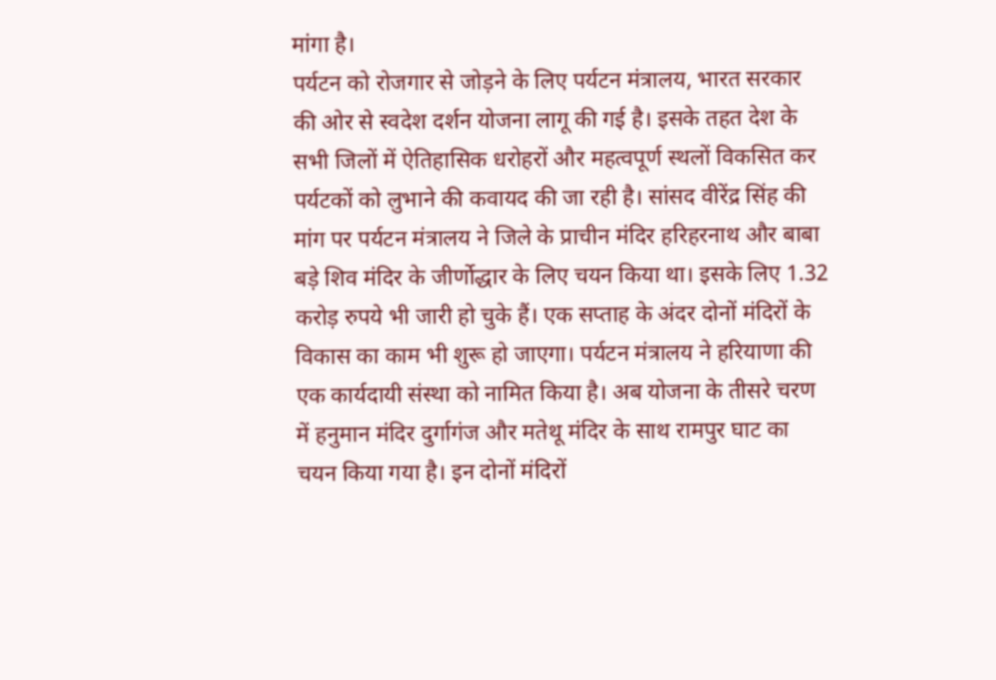मांगा है।
पर्यटन को रोजगार से जोड़ने के लिए पर्यटन मंत्रालय, भारत सरकार की ओर से स्वदेश दर्शन योजना लागू की गई है। इसके तहत देश के सभी जिलों में ऐतिहासिक धरोहरों और महत्वपूर्ण स्थलों विकसित कर पर्यटकों को लुभाने की कवायद की जा रही है। सांसद वीरेंद्र सिंह की मांग पर पर्यटन मंत्रालय ने जिले के प्राचीन मंदिर हरिहरनाथ और बाबा बड़े शिव मंदिर के जीर्णोद्धार के लिए चयन किया था। इसके लिए 1.32 करोड़ रुपये भी जारी हो चुके हैं। एक सप्ताह के अंदर दोनों मंदिरों के विकास का काम भी शुरू हो जाएगा। पर्यटन मंत्रालय ने हरियाणा की एक कार्यदायी संस्था को नामित किया है। अब योजना के तीसरे चरण में हनुमान मंदिर दुर्गागंज और मतेथू मंदिर के साथ रामपुर घाट का चयन किया गया है। इन दोनों मंदिरों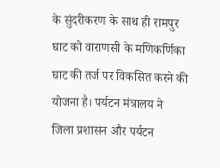के सुंदरीकरण के साथ ही रामपुर घाट को वाराणसी के मणिकर्णिका घाट की तर्ज पर विकसित करने की योजना है। पर्यटन मंत्रालय ने जिला प्रशासन और पर्यटन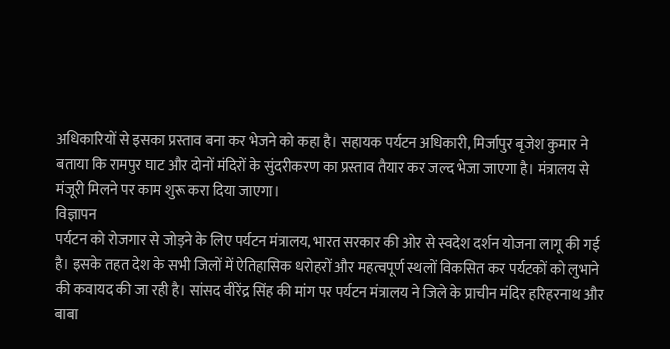अधिकारियों से इसका प्रस्ताव बना कर भेजने को कहा है। सहायक पर्यटन अधिकारी, मिर्जापुर बृजेश कुमार ने बताया कि रामपुर घाट और दोनों मंदिरों के सुंदरीकरण का प्रस्ताव तैयार कर जल्द भेजा जाएगा है। मंत्रालय से मंजूरी मिलने पर काम शुरू करा दिया जाएगा।
विज्ञापन
पर्यटन को रोजगार से जोड़ने के लिए पर्यटन मंत्रालय, भारत सरकार की ओर से स्वदेश दर्शन योजना लागू की गई है। इसके तहत देश के सभी जिलों में ऐतिहासिक धरोहरों और महत्वपूर्ण स्थलों विकसित कर पर्यटकों को लुभाने की कवायद की जा रही है। सांसद वीरेंद्र सिंह की मांग पर पर्यटन मंत्रालय ने जिले के प्राचीन मंदिर हरिहरनाथ और बाबा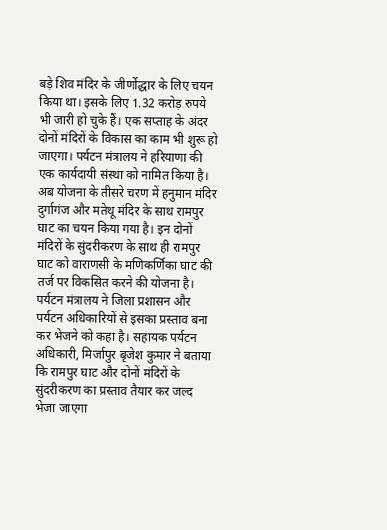बड़े शिव मंदिर के जीर्णोद्धार के लिए चयन किया था। इसके लिए 1.32 करोड़ रुपये भी जारी हो चुके हैं। एक सप्ताह के अंदर दोनों मंदिरों के विकास का काम भी शुरू हो जाएगा। पर्यटन मंत्रालय ने हरियाणा की एक कार्यदायी संस्था को नामित किया है। अब योजना के तीसरे चरण में हनुमान मंदिर दुर्गागंज और मतेथू मंदिर के साथ रामपुर घाट का चयन किया गया है। इन दोनों मंदिरों के सुंदरीकरण के साथ ही रामपुर घाट को वाराणसी के मणिकर्णिका घाट की तर्ज पर विकसित करने की योजना है। पर्यटन मंत्रालय ने जिला प्रशासन और पर्यटन अधिकारियों से इसका प्रस्ताव बना कर भेजने को कहा है। सहायक पर्यटन अधिकारी, मिर्जापुर बृजेश कुमार ने बताया कि रामपुर घाट और दोनों मंदिरों के सुंदरीकरण का प्रस्ताव तैयार कर जल्द भेजा जाएगा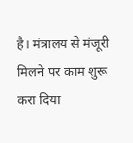है। मंत्रालय से मंजूरी मिलने पर काम शुरू करा दिया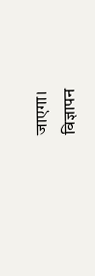जाएगा।
विज्ञापन